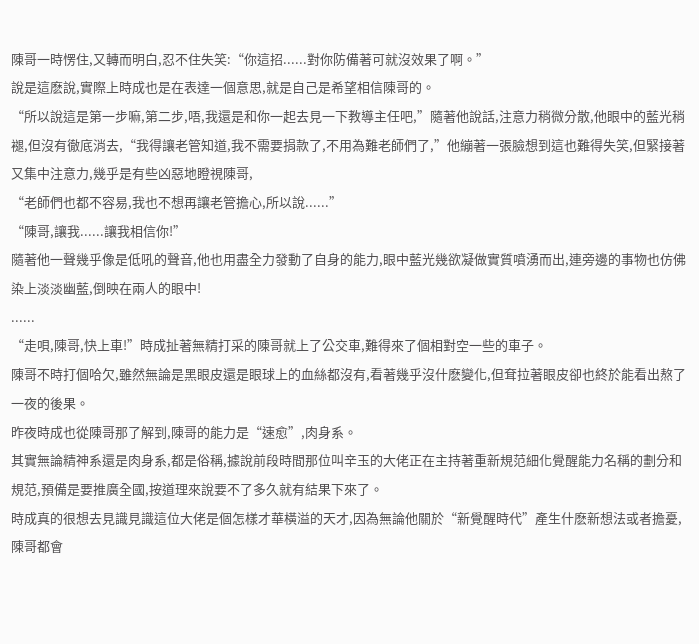陳哥一時愣住,又轉而明白,忍不住失笑:“你這招......對你防備著可就沒效果了啊。”
說是這麽說,實際上時成也是在表達一個意思,就是自己是希望相信陳哥的。
“所以說這是第一步嘛,第二步,唔,我還是和你一起去見一下教導主任吧,”隨著他說話,注意力稍微分散,他眼中的藍光稍褪,但沒有徹底消去,“我得讓老管知道,我不需要捐款了,不用為難老師們了,”他繃著一張臉想到這也難得失笑,但緊接著又集中注意力,幾乎是有些凶惡地瞪視陳哥,
“老師們也都不容易,我也不想再讓老管擔心,所以說......”
“陳哥,讓我......讓我相信你!”
隨著他一聲幾乎像是低吼的聲音,他也用盡全力發動了自身的能力,眼中藍光幾欲凝做實質噴湧而出,連旁邊的事物也仿佛染上淡淡幽藍,倒映在兩人的眼中!
......
“走唄,陳哥,快上車!”時成扯著無精打采的陳哥就上了公交車,難得來了個相對空一些的車子。
陳哥不時打個哈欠,雖然無論是黑眼皮還是眼球上的血絲都沒有,看著幾乎沒什麽變化,但耷拉著眼皮卻也終於能看出熬了一夜的後果。
昨夜時成也從陳哥那了解到,陳哥的能力是“速愈”,肉身系。
其實無論精神系還是肉身系,都是俗稱,據說前段時間那位叫辛玉的大佬正在主持著重新規范細化覺醒能力名稱的劃分和規范,預備是要推廣全國,按道理來說要不了多久就有結果下來了。
時成真的很想去見識見識這位大佬是個怎樣才華橫溢的天才,因為無論他關於“新覺醒時代”產生什麽新想法或者擔憂,陳哥都會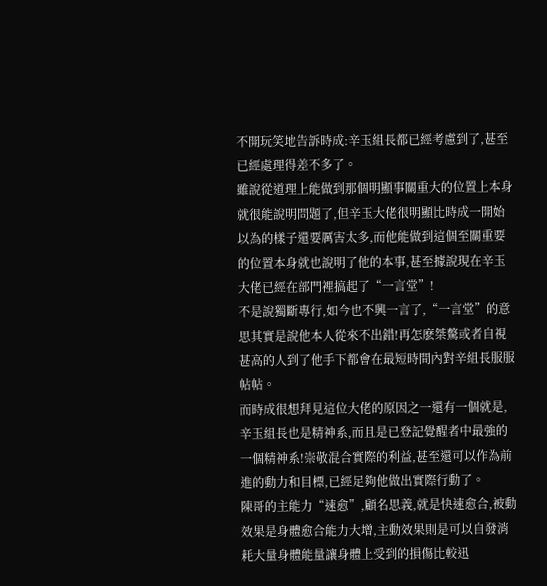不開玩笑地告訴時成:辛玉組長都已經考慮到了,甚至已經處理得差不多了。
雖說從道理上能做到那個明顯事關重大的位置上本身就很能說明問題了,但辛玉大佬很明顯比時成一開始以為的樣子還要厲害太多,而他能做到這個至關重要的位置本身就也說明了他的本事,甚至據說現在辛玉大佬已經在部門裡搞起了“一言堂”!
不是說獨斷專行,如今也不興一言了,“一言堂”的意思其實是說他本人從來不出錯!再怎麽桀驁或者自視甚高的人到了他手下都會在最短時間內對辛組長服服帖帖。
而時成很想拜見這位大佬的原因之一還有一個就是,辛玉組長也是精神系,而且是已登記覺醒者中最強的一個精神系!崇敬混合實際的利益,甚至還可以作為前進的動力和目標,已經足夠他做出實際行動了。
陳哥的主能力“速愈”,顧名思義,就是快速愈合,被動效果是身體愈合能力大增,主動效果則是可以自發消耗大量身體能量讓身體上受到的損傷比較迅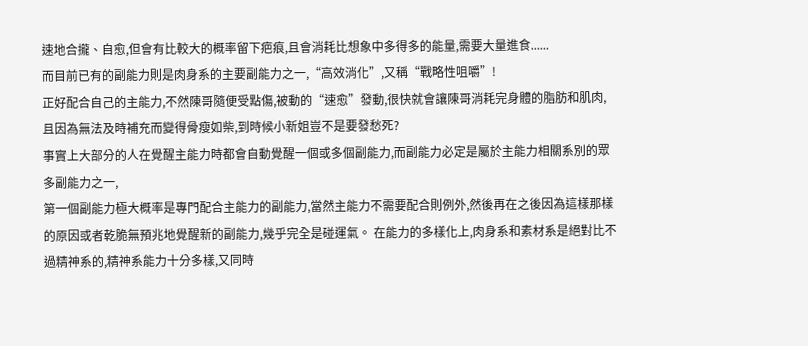速地合攏、自愈,但會有比較大的概率留下疤痕,且會消耗比想象中多得多的能量,需要大量進食......
而目前已有的副能力則是肉身系的主要副能力之一,“高效消化”,又稱“戰略性咀嚼”!
正好配合自己的主能力,不然陳哥隨便受點傷,被動的“速愈”發動,很快就會讓陳哥消耗完身體的脂肪和肌肉,且因為無法及時補充而變得骨瘦如柴,到時候小新姐豈不是要發愁死?
事實上大部分的人在覺醒主能力時都會自動覺醒一個或多個副能力,而副能力必定是屬於主能力相關系別的眾多副能力之一,
第一個副能力極大概率是專門配合主能力的副能力,當然主能力不需要配合則例外,然後再在之後因為這樣那樣的原因或者乾脆無預兆地覺醒新的副能力,幾乎完全是碰運氣。 在能力的多樣化上,肉身系和素材系是絕對比不過精神系的,精神系能力十分多樣,又同時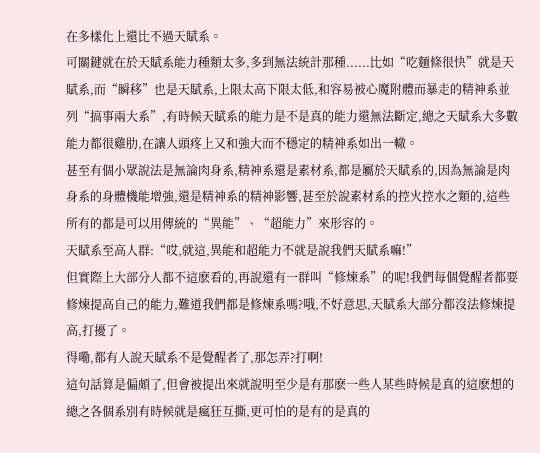在多樣化上還比不過天賦系。
可關鍵就在於天賦系能力種類太多,多到無法統計那種......比如“吃麵條很快”就是天賦系,而“瞬移”也是天賦系,上限太高下限太低,和容易被心魔附體而暴走的精神系並列“搞事兩大系”,有時候天賦系的能力是不是真的能力還無法斷定,總之天賦系大多數能力都很雞肋,在讓人頭疼上又和強大而不穩定的精神系如出一轍。
甚至有個小眾說法是無論肉身系,精神系還是素材系,都是屬於天賦系的,因為無論是肉身系的身體機能增強,還是精神系的精神影響,甚至於說素材系的控火控水之類的,這些所有的都是可以用傳統的“異能”、“超能力”來形容的。
天賦系至高人群:“哎,就這,異能和超能力不就是說我們天賦系嘛!”
但實際上大部分人都不這麽看的,再說還有一群叫“修煉系”的呢!我們每個覺醒者都要修煉提高自己的能力,難道我們都是修煉系嗎?哦,不好意思,天賦系大部分都沒法修煉提高,打擾了。
得嘞,都有人說天賦系不是覺醒者了,那怎弄?打啊!
這句話算是偏頗了,但會被提出來就說明至少是有那麽一些人某些時候是真的這麽想的
總之各個系別有時候就是瘋狂互撕,更可怕的是有的是真的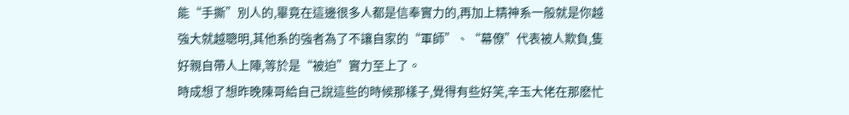能“手撕”別人的,畢竟在這邊很多人都是信奉實力的,再加上精神系一般就是你越強大就越聰明,其他系的強者為了不讓自家的“軍師”、“幕僚”代表被人欺負,隻好親自帶人上陣,等於是“被迫”實力至上了。
時成想了想昨晚陳哥給自己說這些的時候那樣子,覺得有些好笑,辛玉大佬在那麽忙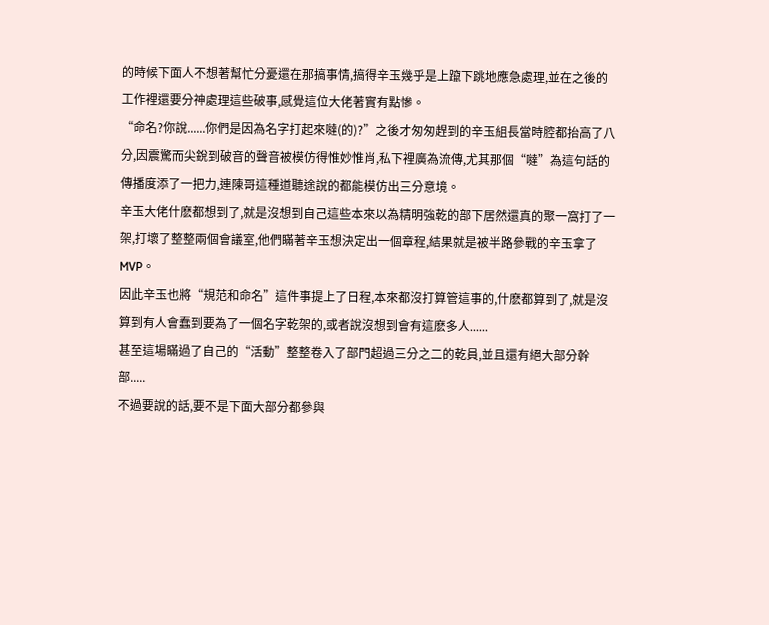的時候下面人不想著幫忙分憂還在那搞事情,搞得辛玉幾乎是上躥下跳地應急處理,並在之後的工作裡還要分神處理這些破事,感覺這位大佬著實有點慘。
“命名?你說......你們是因為名字打起來噠(的)?”之後才匆匆趕到的辛玉組長當時腔都抬高了八分,因震驚而尖銳到破音的聲音被模仿得惟妙惟肖,私下裡廣為流傳,尤其那個“噠”為這句話的傳播度添了一把力,連陳哥這種道聽途說的都能模仿出三分意境。
辛玉大佬什麽都想到了,就是沒想到自己這些本來以為精明強乾的部下居然還真的聚一窩打了一架,打壞了整整兩個會議室,他們瞞著辛玉想決定出一個章程,結果就是被半路參戰的辛玉拿了MVP。
因此辛玉也將“規范和命名”這件事提上了日程,本來都沒打算管這事的,什麽都算到了,就是沒算到有人會蠢到要為了一個名字乾架的,或者說沒想到會有這麽多人......
甚至這場瞞過了自己的“活動”整整卷入了部門超過三分之二的乾員,並且還有絕大部分幹部.....
不過要說的話,要不是下面大部分都參與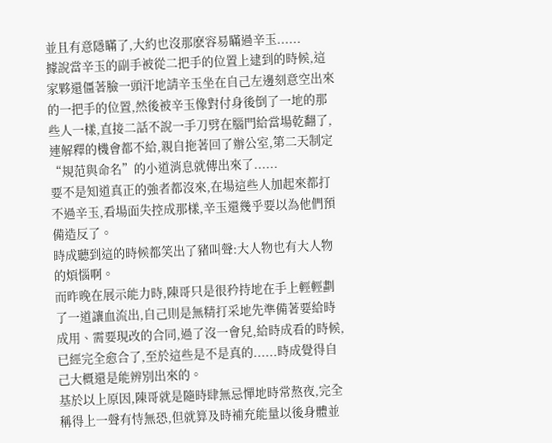並且有意隱瞞了,大約也沒那麽容易瞞過辛玉......
據說當辛玉的副手被從二把手的位置上逮到的時候,這家夥還僵著臉一頭汗地請辛玉坐在自己左邊刻意空出來的一把手的位置,然後被辛玉像對付身後倒了一地的那些人一樣,直接二話不說一手刀劈在腦門給當場乾翻了,連解釋的機會都不給,親自拖著回了辦公室,第二天制定“規范與命名”的小道消息就傳出來了......
要不是知道真正的強者都沒來,在場這些人加起來都打不過辛玉,看場面失控成那樣,辛玉還幾乎要以為他們預備造反了。
時成聽到這的時候都笑出了豬叫聲:大人物也有大人物的煩惱啊。
而昨晚在展示能力時,陳哥只是很矜持地在手上輕輕劃了一道讓血流出,自己則是無精打采地先準備著要給時成用、需要現改的合同,過了沒一會兒,給時成看的時候,已經完全愈合了,至於這些是不是真的......時成覺得自己大概還是能辨別出來的。
基於以上原因,陳哥就是隨時肆無忌憚地時常熬夜,完全稱得上一聲有恃無恐,但就算及時補充能量以後身體並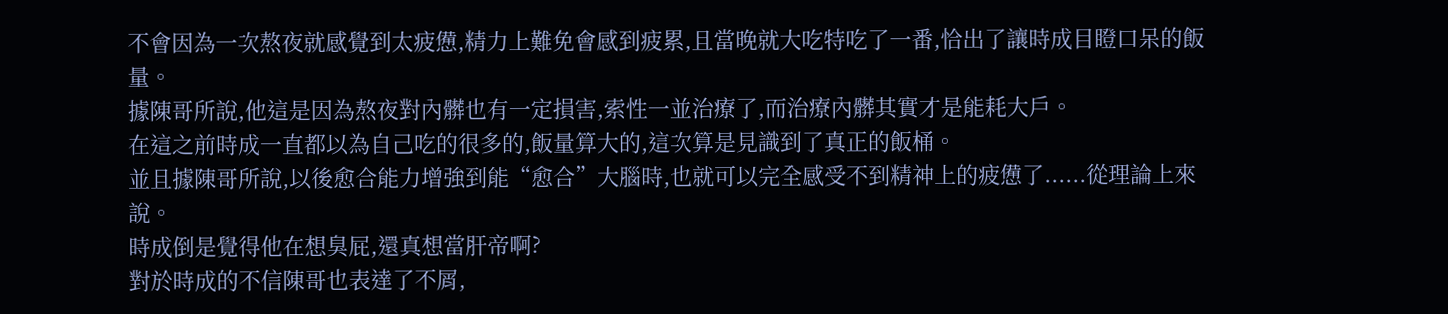不會因為一次熬夜就感覺到太疲憊,精力上難免會感到疲累,且當晚就大吃特吃了一番,恰出了讓時成目瞪口呆的飯量。
據陳哥所說,他這是因為熬夜對內髒也有一定損害,索性一並治療了,而治療內髒其實才是能耗大戶。
在這之前時成一直都以為自己吃的很多的,飯量算大的,這次算是見識到了真正的飯桶。
並且據陳哥所說,以後愈合能力增強到能“愈合”大腦時,也就可以完全感受不到精神上的疲憊了......從理論上來說。
時成倒是覺得他在想臭屁,還真想當肝帝啊?
對於時成的不信陳哥也表達了不屑,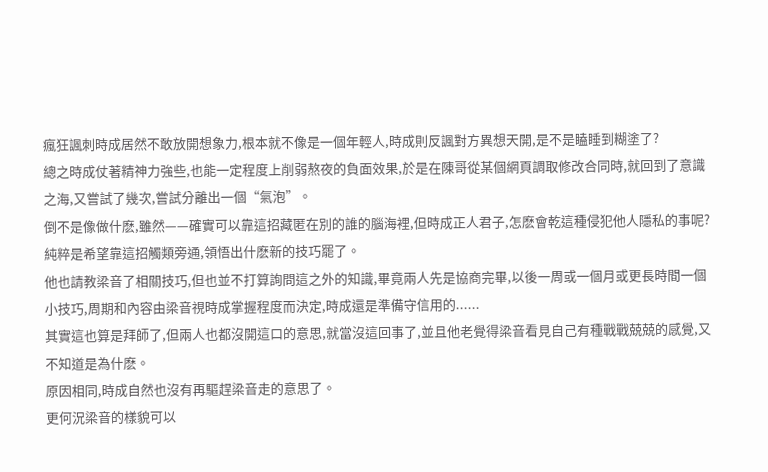瘋狂諷刺時成居然不敢放開想象力,根本就不像是一個年輕人,時成則反諷對方異想天開,是不是瞌睡到糊塗了?
總之時成仗著精神力強些,也能一定程度上削弱熬夜的負面效果,於是在陳哥從某個網頁調取修改合同時,就回到了意識之海,又嘗試了幾次,嘗試分離出一個“氣泡”。
倒不是像做什麽,雖然——確實可以靠這招藏匿在別的誰的腦海裡,但時成正人君子,怎麽會乾這種侵犯他人隱私的事呢?純粹是希望靠這招觸類旁通,領悟出什麽新的技巧罷了。
他也請教梁音了相關技巧,但也並不打算詢問這之外的知識,畢竟兩人先是協商完畢,以後一周或一個月或更長時間一個小技巧,周期和內容由梁音視時成掌握程度而決定,時成還是準備守信用的......
其實這也算是拜師了,但兩人也都沒開這口的意思,就當沒這回事了,並且他老覺得梁音看見自己有種戰戰兢兢的感覺,又不知道是為什麽。
原因相同,時成自然也沒有再驅趕梁音走的意思了。
更何況梁音的樣貌可以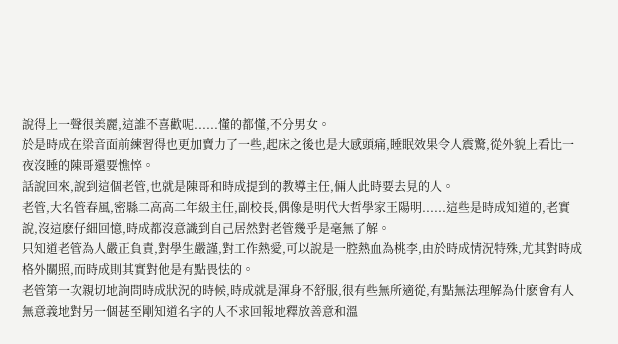說得上一聲很美麗,這誰不喜歡呢......懂的都懂,不分男女。
於是時成在梁音面前練習得也更加賣力了一些,起床之後也是大感頭痛,睡眠效果令人震驚,從外貌上看比一夜沒睡的陳哥還要憔悴。
話說回來,說到這個老管,也就是陳哥和時成提到的教導主任,倆人此時要去見的人。
老管,大名管春風,密縣二高高二年級主任,副校長,偶像是明代大哲學家王陽明......這些是時成知道的,老實說,沒這麽仔細回憶,時成都沒意識到自己居然對老管幾乎是毫無了解。
只知道老管為人嚴正負責,對學生嚴謹,對工作熱愛,可以說是一腔熱血為桃李,由於時成情況特殊,尤其對時成格外關照,而時成則其實對他是有點畏怯的。
老管第一次親切地詢問時成狀況的時候,時成就是渾身不舒服,很有些無所適從,有點無法理解為什麽會有人無意義地對另一個甚至剛知道名字的人不求回報地釋放善意和溫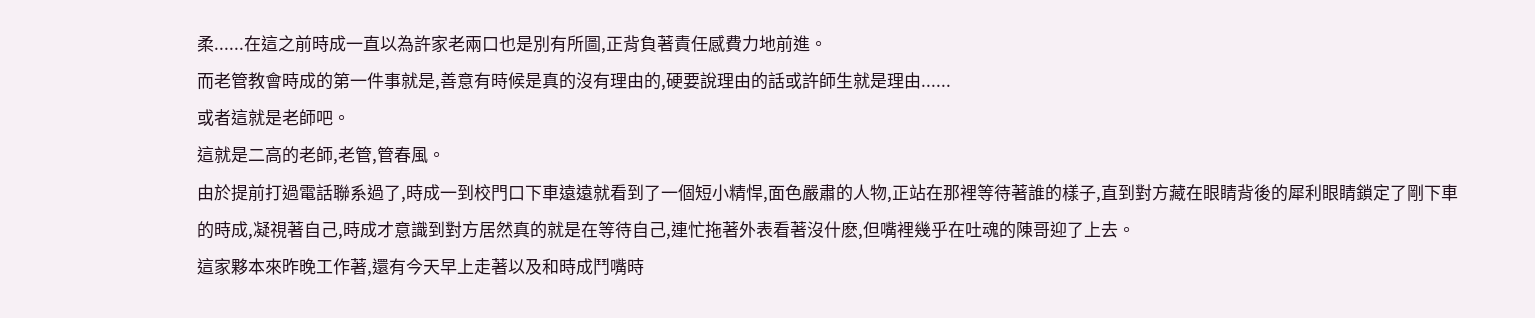柔......在這之前時成一直以為許家老兩口也是別有所圖,正背負著責任感費力地前進。
而老管教會時成的第一件事就是,善意有時候是真的沒有理由的,硬要說理由的話或許師生就是理由......
或者這就是老師吧。
這就是二高的老師,老管,管春風。
由於提前打過電話聯系過了,時成一到校門口下車遠遠就看到了一個短小精悍,面色嚴肅的人物,正站在那裡等待著誰的樣子,直到對方藏在眼睛背後的犀利眼睛鎖定了剛下車的時成,凝視著自己,時成才意識到對方居然真的就是在等待自己,連忙拖著外表看著沒什麽,但嘴裡幾乎在吐魂的陳哥迎了上去。
這家夥本來昨晚工作著,還有今天早上走著以及和時成鬥嘴時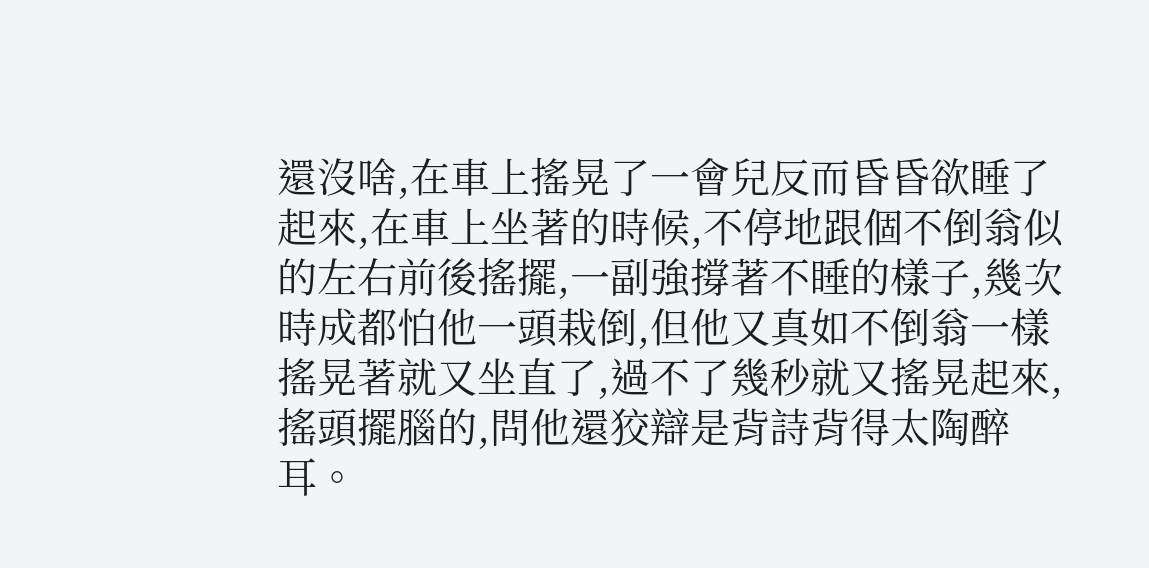還沒啥,在車上搖晃了一會兒反而昏昏欲睡了起來,在車上坐著的時候,不停地跟個不倒翁似的左右前後搖擺,一副強撐著不睡的樣子,幾次時成都怕他一頭栽倒,但他又真如不倒翁一樣搖晃著就又坐直了,過不了幾秒就又搖晃起來,搖頭擺腦的,問他還狡辯是背詩背得太陶醉耳。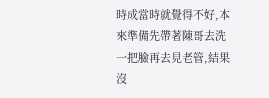時成當時就覺得不好,本來準備先帶著陳哥去洗一把臉再去見老管,結果沒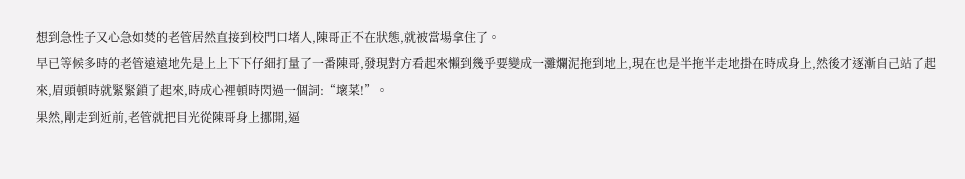想到急性子又心急如焚的老管居然直接到校門口堵人,陳哥正不在狀態,就被當場拿住了。
早已等候多時的老管遠遠地先是上上下下仔細打量了一番陳哥,發現對方看起來懶到幾乎要變成一灘爛泥拖到地上,現在也是半拖半走地掛在時成身上,然後才逐漸自己站了起來,眉頭頓時就緊緊鎖了起來,時成心裡頓時閃過一個詞:“壞菜!”。
果然,剛走到近前,老管就把目光從陳哥身上挪開,逼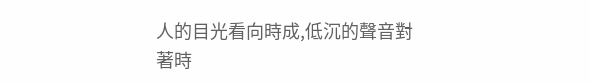人的目光看向時成,低沉的聲音對著時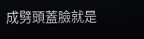成劈頭蓋臉就是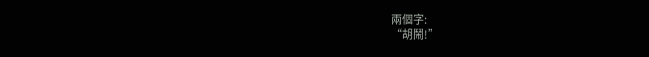兩個字:
“胡鬧!”